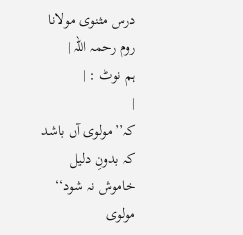درس مثنوی مولانا روم رحمہ اللہ |
ہم نوٹ : |
|
کہ’’مولوی آں باشد کہ بدونِ دلیل خاموش نہ شود‘‘ مولوی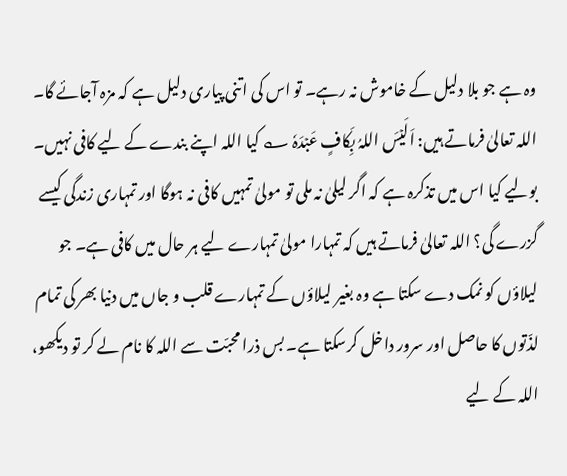وہ ہے جو بلا دلیل کے خاموش نہ رہے۔ تو اس کی اتنی پیاری دلیل ہے کہ مزہ آجائے گا۔ اللہ تعالیٰ فرماتے ہیں: اَلَیۡسَ اللہُ بِکَافٍ عَبۡدَہٗ ؎ کیا اللہ اپنے بندے کے لیے کافی نہیں۔ بولیے کیا اس میں تذکرہ ہے کہ اگر لیلیٰ نہ ملی تو مولیٰ تمہیں کافی نہ ہوگا اور تمہاری زندگی کیسے گزرے گی؟ اللہ تعالیٰ فرماتے ہیں کہ تمہارا مولیٰ تمہارے لیے ہر حال میں کافی ہے۔ جو لیلاؤں کو نمک دے سکتا ہے وہ بغیر لیلاؤں کے تمہارے قلب و جاں میں دنیا بھر کی تمام لذّتوں کا حاصل اور سرور داخل کرسکتا ہے۔ بس ذرا محبّت سے اللہ کا نام لے کر تو دیکھو، اللہ کے لیے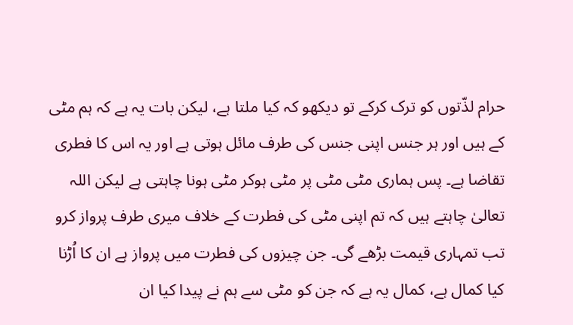حرام لذّتوں کو ترک کرکے تو دیکھو کہ کیا ملتا ہے، لیکن بات یہ ہے کہ ہم مٹی کے ہیں اور ہر جنس اپنی جنس کی طرف مائل ہوتی ہے اور یہ اس کا فطری تقاضا ہے۔ پس ہماری مٹی مٹی پر مٹی ہوکر مٹی ہونا چاہتی ہے لیکن اللہ تعالیٰ چاہتے ہیں کہ تم اپنی مٹی کی فطرت کے خلاف میری طرف پرواز کرو تب تمہاری قیمت بڑھے گی۔ جن چیزوں کی فطرت میں پرواز ہے ان کا اُڑنا کیا کمال ہے، کمال یہ ہے کہ جن کو مٹی سے ہم نے پیدا کیا ان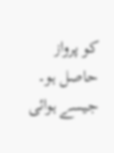کو پرواز حاصل ہو۔ جیسے ہوائی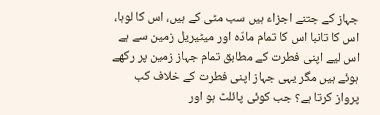جہاز کے جتنے اجزاء ہیں سب مٹی کے ہیں، اس کا لوہا، اس کا تانبا اس کا تمام مادّہ اور میٹیریل زمین سے ہے اس لیے اپنی فطرت کے مطابق تمام جہاز زمین پر رکھے ہوئے ہیں مگر یہی جہاز اپنی فطرت کے خلاف کب پرواز کرتا ہے؟ جب کوئی پائلٹ ہو اور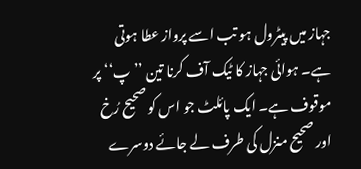جہاز میں پیٹرول ہو تب اسے پرواز عطا ہوتی ہے۔ ہوائی جہاز کا ٹیک آف کرنا تین ’’پ‘‘ پر موقوف ہے۔ ایک پائلٹ جو اس کو صحیح رُخ اور صحیح منزل کی طرف لے جائے دوسرے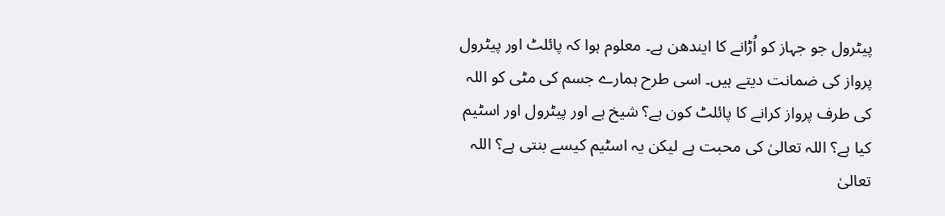پیٹرول جو جہاز کو اُڑانے کا ایندھن ہے۔ معلوم ہوا کہ پائلٹ اور پیٹرول پرواز کی ضمانت دیتے ہیں۔ اسی طرح ہمارے جسم کی مٹی کو اللہ کی طرف پرواز کرانے کا پائلٹ کون ہے؟ شیخ ہے اور پیٹرول اور اسٹیم کیا ہے؟ اللہ تعالیٰ کی محبت ہے لیکن یہ اسٹیم کیسے بنتی ہے؟ اللہ تعالیٰ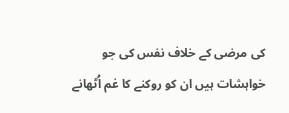کی مرضی کے خلاف نفس کی جو خواہشات ہیں ان کو روکنے کا غم اُٹھانے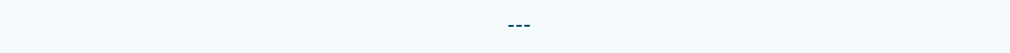---